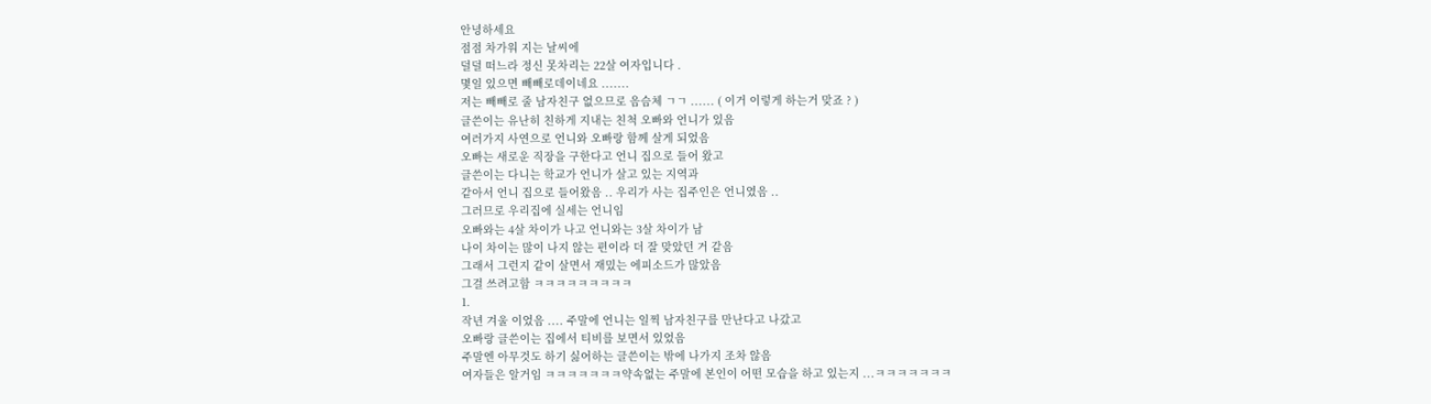안녕하세요
점점 차가워 지는 날씨에
덜덜 떠느라 정신 못차리는 22살 여자입니다 .
몇일 있으면 빼빼로데이네요 .......
저는 빼빼로 줄 남자친구 없으므로 음슴체 ㄱㄱ ...... ( 이거 이렇게 하는거 맞죠 ? )
글쓴이는 유난히 친하게 지내는 친척 오빠와 언니가 있음
여러가지 사연으로 언니와 오빠랑 함께 살게 되었음
오빠는 새로운 직장을 구한다고 언니 집으로 들어 왔고
글쓴이는 다니는 학교가 언니가 살고 있는 지역과
같아서 언니 집으로 들어왔음 .. 우리가 사는 집주인은 언니였음 ..
그러므로 우리집에 실세는 언니임
오빠와는 4살 차이가 나고 언니와는 3살 차이가 남
나이 차이는 많이 나지 않는 편이라 더 잘 맞았던 거 같음
그래서 그런지 같이 살면서 재밌는 에피소드가 많았음
그걸 쓰려고함 ㅋㅋㅋㅋㅋㅋㅋㅋㅋ
1.
작년 겨울 이었음 .... 주말에 언니는 일찍 남자친구를 만난다고 나갔고
오빠랑 글쓴이는 집에서 티비를 보면서 있었음
주말엔 아무것도 하기 싫어하는 글쓴이는 밖에 나가지 조차 않음
여자들은 알거임 ㅋㅋㅋㅋㅋㅋㅋ약속없는 주말에 본인이 어떤 모습을 하고 있는지 ...ㅋㅋㅋㅋㅋㅋㅋ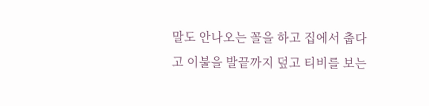말도 안나오는 꼴을 하고 집에서 춥다고 이불을 발끝까지 덮고 티비를 보는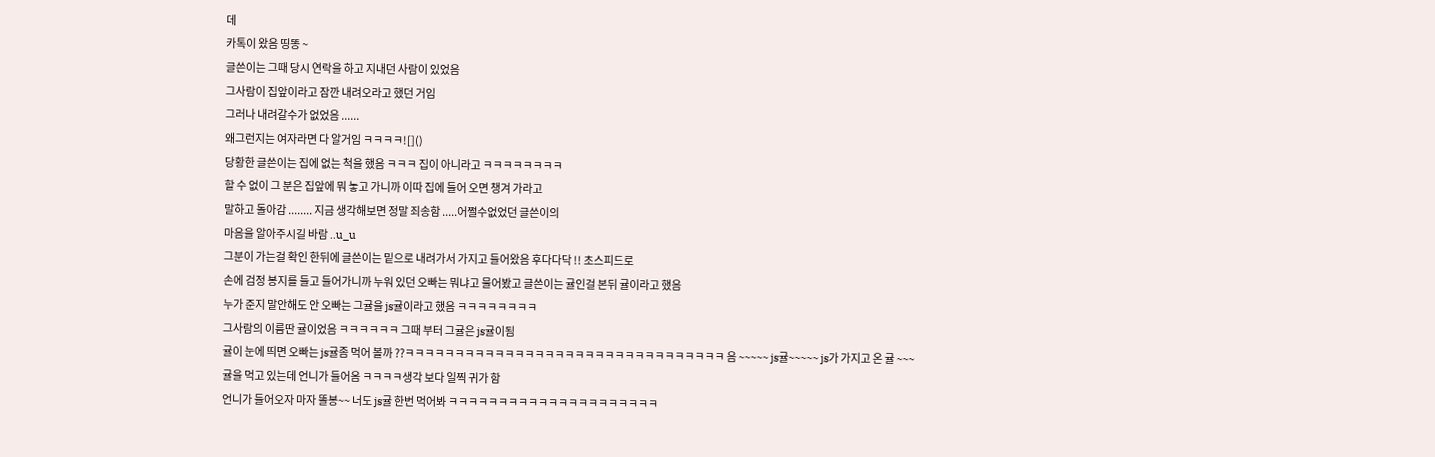데
카톡이 왔음 띵똥 ~
글쓴이는 그때 당시 연락을 하고 지내던 사람이 있었음
그사람이 집앞이라고 잠깐 내려오라고 했던 거임
그러나 내려갈수가 없었음 ......
왜그런지는 여자라면 다 알거임 ㅋㅋㅋㅋ![]()
당황한 글쓴이는 집에 없는 척을 했음 ㅋㅋㅋ 집이 아니라고 ㅋㅋㅋㅋㅋㅋㅋㅋ
할 수 없이 그 분은 집앞에 뭐 놓고 가니까 이따 집에 들어 오면 챙겨 가라고
말하고 돌아감 ........ 지금 생각해보면 정말 죄송함 .....어쩔수없었던 글쓴이의
마음을 알아주시길 바람 ..u_u
그분이 가는걸 확인 한뒤에 글쓴이는 밑으로 내려가서 가지고 들어왔음 후다다닥 !! 초스피드로
손에 검정 봉지를 들고 들어가니까 누워 있던 오빠는 뭐냐고 물어봤고 글쓴이는 귤인걸 본뒤 귤이라고 했음
누가 준지 말안해도 안 오빠는 그귤을 js귤이라고 했음 ㅋㅋㅋㅋㅋㅋㅋㅋ
그사람의 이름딴 귤이었음 ㅋㅋㅋㅋㅋㅋ 그때 부터 그귤은 js귤이됨
귤이 눈에 띄면 오빠는 js귤좀 먹어 볼까 ??ㅋㅋㅋㅋㅋㅋㅋㅋㅋㅋㅋㅋㅋㅋㅋㅋㅋㅋㅋㅋㅋㅋㅋㅋㅋㅋㅋㅋㅋㅋㅋㅋ 음 ~~~~~ js귤~~~~~ js가 가지고 온 귤 ~~~
귤을 먹고 있는데 언니가 들어옴 ㅋㅋㅋㅋ생각 보다 일찍 귀가 함
언니가 들어오자 마자 똘봉~~ 너도 js귤 한번 먹어봐 ㅋㅋㅋㅋㅋㅋㅋㅋㅋㅋㅋㅋㅋㅋㅋㅋㅋㅋㅋㅋㅋ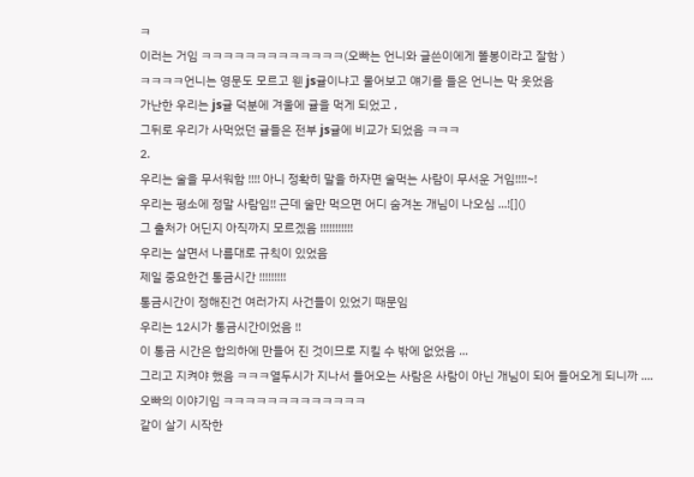ㅋ
이러는 거임 ㅋㅋㅋㅋㅋㅋㅋㅋㅋㅋㅋㅋㅋ(오빠는 언니와 글쓴이에게 똘봉이라고 잘함 )
ㅋㅋㅋㅋ언니는 영문도 모르고 웬 js귤이냐고 물어보고 얘기를 들은 언니는 막 웃었음
가난한 우리는 js귤 덕분에 겨울에 귤을 먹게 되었고 ,
그뒤로 우리가 사먹었던 귤들은 전부 js귤에 비교가 되었음 ㅋㅋㅋ
2.
우리는 술을 무서워함 !!!! 아니 정확히 말을 하자면 술먹는 사람이 무서운 거임!!!!~!
우리는 평소에 정말 사람임!! 근데 술만 먹으면 어디 숨겨논 개님이 나오심 ...![]()
그 출처가 어딘지 아직까지 모르겠음 !!!!!!!!!!!
우리는 살면서 나름대로 규칙이 있었음
제일 중요한건 통금시간 !!!!!!!!!
통금시간이 정해진건 여러가지 사건들이 있었기 때문임
우리는 12시가 통금시간이었음 !!
이 통금 시간은 합의하에 만들어 진 것이므로 지킬 수 밖에 없었음 ...
그리고 지켜야 했음 ㅋㅋㅋ열두시가 지나서 들어오는 사람은 사람이 아닌 개님이 되어 들어오게 되니까 ....
오빠의 이야기임 ㅋㅋㅋㅋㅋㅋㅋㅋㅋㅋㅋㅋㅋ
같이 살기 시작한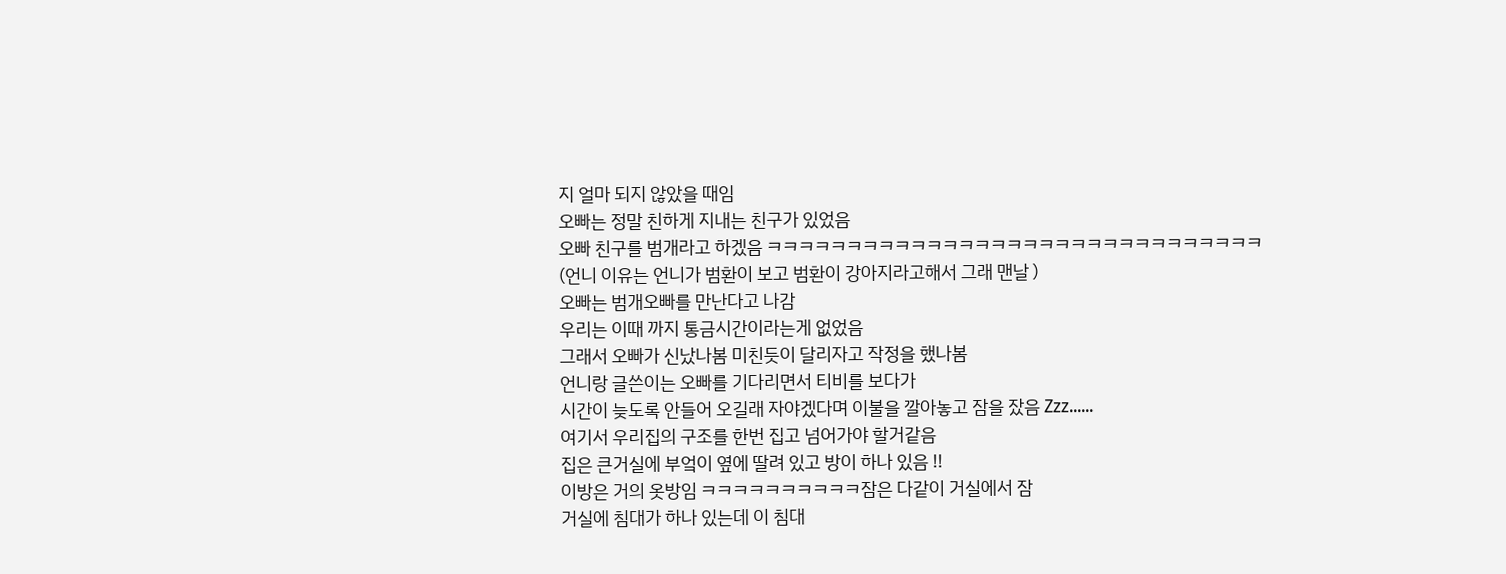지 얼마 되지 않았을 때임
오빠는 정말 친하게 지내는 친구가 있었음
오빠 친구를 범개라고 하겠음 ㅋㅋㅋㅋㅋㅋㅋㅋㅋㅋㅋㅋㅋㅋㅋㅋㅋㅋㅋㅋㅋㅋㅋㅋㅋㅋㅋㅋㅋㅋㅋ
(언니 이유는 언니가 범환이 보고 범환이 강아지라고해서 그래 맨날 )
오빠는 범개오빠를 만난다고 나감
우리는 이때 까지 통금시간이라는게 없었음
그래서 오빠가 신났나봄 미친듯이 달리자고 작정을 했나봄
언니랑 글쓴이는 오빠를 기다리면서 티비를 보다가
시간이 늦도록 안들어 오길래 자야겠다며 이불을 깔아놓고 잠을 잤음 Zzz......
여기서 우리집의 구조를 한번 집고 넘어가야 할거같음
집은 큰거실에 부엌이 옆에 딸려 있고 방이 하나 있음 !!
이방은 거의 옷방임 ㅋㅋㅋㅋㅋㅋㅋㅋㅋㅋ잠은 다같이 거실에서 잠
거실에 침대가 하나 있는데 이 침대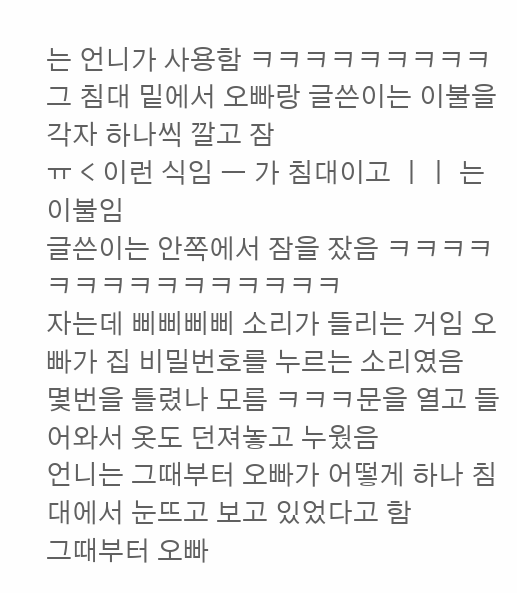는 언니가 사용함 ㅋㅋㅋㅋㅋㅋㅋㅋㅋ
그 침대 밑에서 오빠랑 글쓴이는 이불을 각자 하나씩 깔고 잠
ㅠ < 이런 식임 ㅡ 가 침대이고 ㅣㅣ 는 이불임
글쓴이는 안쪽에서 잠을 잤음 ㅋㅋㅋㅋㅋㅋㅋㅋㅋㅋㅋㅋㅋㅋㅋ
자는데 삐삐삐삐 소리가 들리는 거임 오빠가 집 비밀번호를 누르는 소리였음
몇번을 틀렸나 모름 ㅋㅋㅋ문을 열고 들어와서 옷도 던져놓고 누웠음
언니는 그때부터 오빠가 어떻게 하나 침대에서 눈뜨고 보고 있었다고 함
그때부터 오빠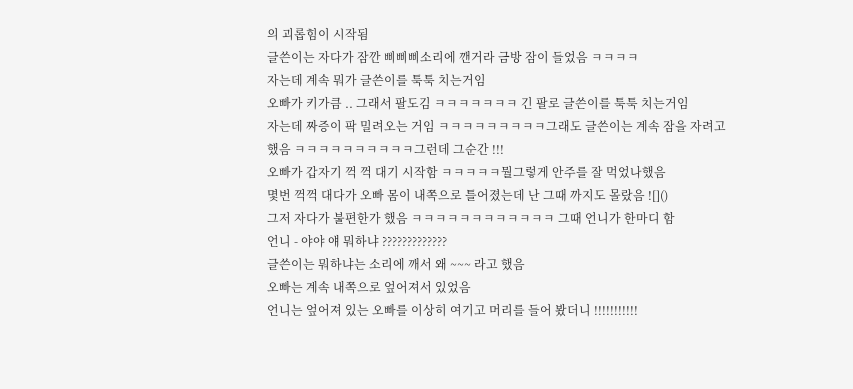의 괴롭힘이 시작됨
글쓴이는 자다가 잠깐 삐삐삐소리에 깬거라 금방 잠이 들었음 ㅋㅋㅋㅋ
자는데 계속 뭐가 글쓴이를 툭툭 치는거임
오빠가 키가큼 .. 그래서 팔도김 ㅋㅋㅋㅋㅋㅋㅋ 긴 팔로 글쓴이를 툭툭 치는거임
자는데 짜증이 팍 밀려오는 거임 ㅋㅋㅋㅋㅋㅋㅋㅋㅋ그래도 글쓴이는 계속 잠을 자려고
했음 ㅋㅋㅋㅋㅋㅋㅋㅋㅋㅋ그런데 그순간 !!!
오빠가 갑자기 꺽 꺽 대기 시작함 ㅋㅋㅋㅋㅋ뭘그렇게 안주를 잘 먹었나했음
몇번 꺽꺽 대다가 오빠 몸이 내쪽으로 틀어졌는데 난 그때 까지도 몰랐음 ![]()
그저 자다가 불편한가 했음 ㅋㅋㅋㅋㅋㅋㅋㅋㅋㅋㅋㅋ 그때 언니가 한마디 함
언니 - 야야 얘 뭐하냐 ?????????????
글쓴이는 뭐하냐는 소리에 깨서 왜 ~~~ 라고 했음
오빠는 계속 내쪽으로 엎어져서 있었음
언니는 엎어져 있는 오빠를 이상히 여기고 머리를 들어 봤더니 !!!!!!!!!!!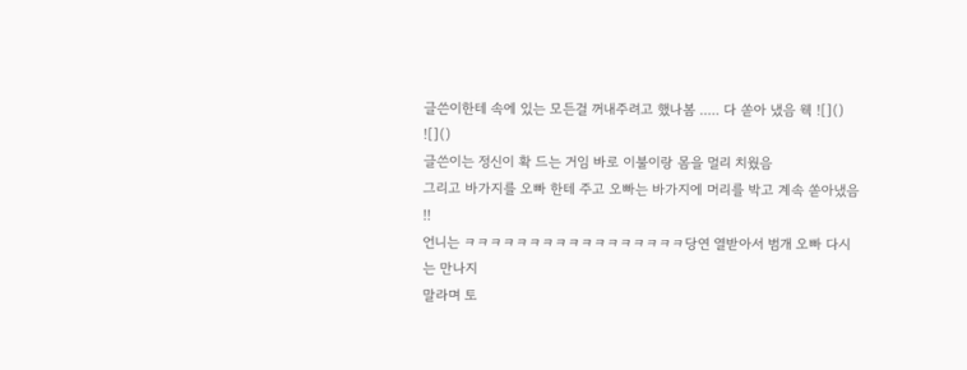글쓴이한테 속에 있는 모든걸 꺼내주려고 했나봄 ..... 다 쏟아 냈음 웩 ![]()
![]()
글쓴이는 정신이 확 드는 거임 바로 이불이랑 몸을 멀리 치웠음
그리고 바가지를 오빠 한테 주고 오빠는 바가지에 머리를 박고 계속 쏟아냈음 !!
언니는 ㅋㅋㅋㅋㅋㅋㅋㅋㅋㅋㅋㅋㅋㅋㅋㅋㅋ당연 열받아서 범개 오빠 다시는 만나지
말라며 토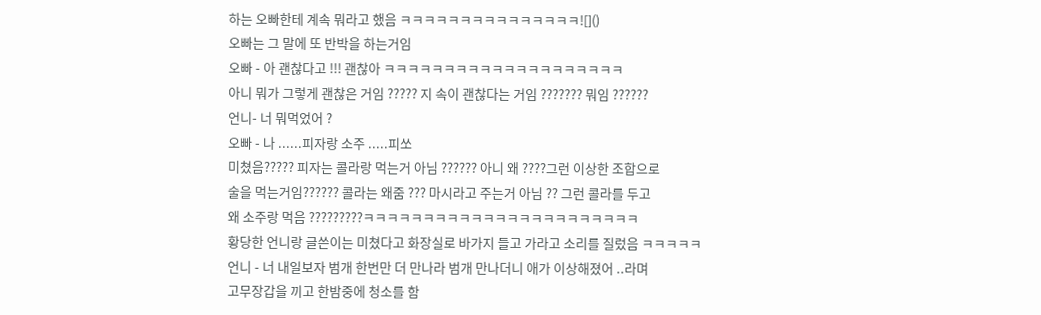하는 오빠한테 계속 뭐라고 했음 ㅋㅋㅋㅋㅋㅋㅋㅋㅋㅋㅋㅋㅋㅋㅋ![]()
오빠는 그 말에 또 반박을 하는거임
오빠 - 아 괜찮다고 !!! 괜찮아 ㅋㅋㅋㅋㅋㅋㅋㅋㅋㅋㅋㅋㅋㅋㅋㅋㅋㅋㅋㅋ
아니 뭐가 그렇게 괜찮은 거임 ????? 지 속이 괜찮다는 거임 ??????? 뭐임 ??????
언니- 너 뭐먹었어 ?
오빠 - 나 ......피자랑 소주 .....피쏘
미쳤음????? 피자는 콜라랑 먹는거 아님 ?????? 아니 왜 ????그런 이상한 조합으로
술을 먹는거임?????? 콜라는 왜줌 ??? 마시라고 주는거 아님 ?? 그런 콜라를 두고
왜 소주랑 먹음 ?????????ㅋㅋㅋㅋㅋㅋㅋㅋㅋㅋㅋㅋㅋㅋㅋㅋㅋㅋㅋㅋㅋㅋㅋ
황당한 언니랑 글쓴이는 미쳤다고 화장실로 바가지 들고 가라고 소리를 질렀음 ㅋㅋㅋㅋㅋ
언니 - 너 내일보자 범개 한번만 더 만나라 범개 만나더니 애가 이상해졌어 ..라며
고무장갑을 끼고 한밤중에 청소를 함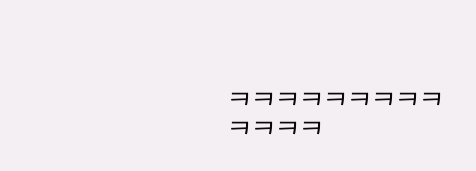ㅋㅋㅋㅋㅋㅋㅋㅋㅋㅋㅋㅋㅋ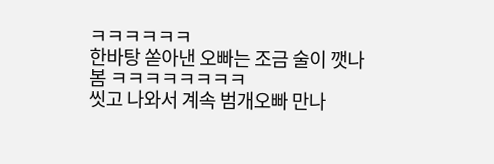ㅋㅋㅋㅋㅋㅋ
한바탕 쏟아낸 오빠는 조금 술이 깻나봄 ㅋㅋㅋㅋㅋㅋㅋㅋ
씻고 나와서 계속 범개오빠 만나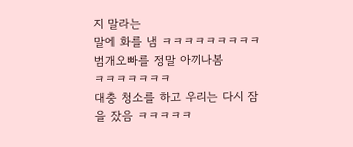지 말라는
말에 화를 냄 ㅋㅋㅋㅋㅋㅋㅋㅋㅋ범개오빠를 정말 아끼나봄
ㅋㅋㅋㅋㅋㅋㅋ
대충 청소를 하고 우리는 다시 잠을 잤음 ㅋㅋㅋㅋㅋ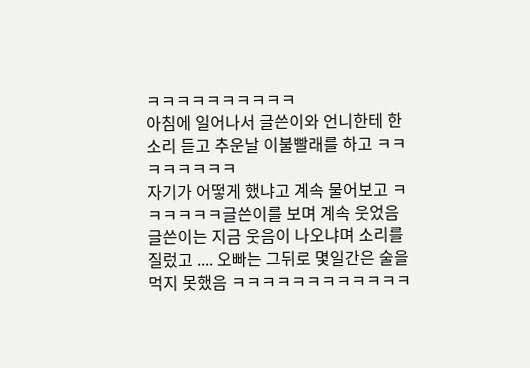ㅋㅋㅋㅋㅋㅋㅋㅋㅋㅋ
아침에 일어나서 글쓴이와 언니한테 한소리 듣고 추운날 이불빨래를 하고 ㅋㅋㅋㅋㅋㅋㅋㅋ
자기가 어떻게 했냐고 계속 물어보고 ㅋㅋㅋㅋㅋㅋ글쓴이를 보며 계속 웃었음
글쓴이는 지금 웃음이 나오냐며 소리를 질렀고 .... 오빠는 그뒤로 몇일간은 술을
먹지 못했음 ㅋㅋㅋㅋㅋㅋㅋㅋㅋㅋㅋㅋ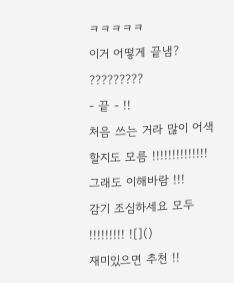ㅋㅋㅋㅋㅋ
이거 어떻게 끝냄? ?????????
- 끝 - !!
처음 쓰는 거라 많이 어색할지도 모름 !!!!!!!!!!!!!!
그래도 이해바람 !!!
감기 조심하세요 모두 !!!!!!!!! ![]()
재미있으면 추천 !!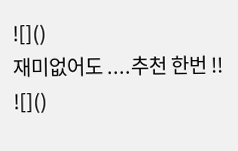![]()
재미없어도 ....추천 한번 !! ![]()